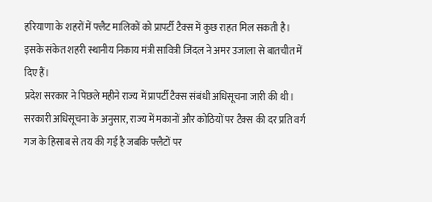हरियाणा के शहरों में फ्लैट मालिकों को प्रापर्टी टैक्स में कुछ राहत मिल सकती है।
इसके संकेत शहरी स्थानीय निकाय मंत्री सावित्री जिंदल ने अमर उजाला से बातचीत में दिए हैं।
प्रदेश सरकार ने पिछले महीने राज्य में प्रापर्टी टैक्स संबंधी अधिसूचना जारी की थी।
सरकारी अधिसूचना के अनुसार, राज्य में मकानों और कोठियों पर टैक्स की दर प्रति वर्ग गज के हिसाब से तय की गई है जबकि फ्लैटों पर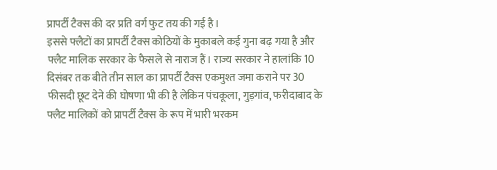प्रापर्टी टैक्स की दर प्रति वर्ग फुट तय की गई है।
इससे फ्लैटों का प्रापर्टी टैक्स कोठियों के मुकाबले कई गुना बढ़ गया है और फ्लैट मालिक सरकार के फैसले से नाराज हैं। राज्य सरकार ने हालांकि 10 दिसंबर तक बीते तीन साल का प्रापर्टी टैक्स एकमुश्त जमा कराने पर 30 फीसदी छूट देने की घोषणा भी की है लेकिन पंचकूला, गुड़गांव, फरीदाबाद के फ्लैट मालिकों को प्रापर्टी टैक्स के रूप में भारी भरकम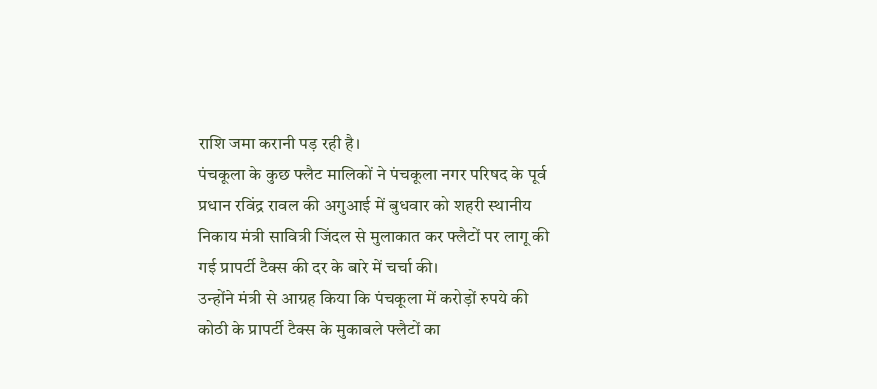राशि जमा करानी पड़ रही है।
पंचकूला के कुछ फ्लैट मालिकों ने पंचकूला नगर परिषद के पूर्व प्रधान रविंद्र रावल की अगुआई में बुधवार को शहरी स्थानीय निकाय मंत्री सावित्री जिंदल से मुलाकात कर फ्लैटों पर लागू की गई प्रापर्टी टैक्स की दर के बारे में चर्चा की।
उन्होंने मंत्री से आग्रह किया कि पंचकूला में करोड़ों रुपये की कोठी के प्रापर्टी टैक्स के मुकाबले फ्लैटों का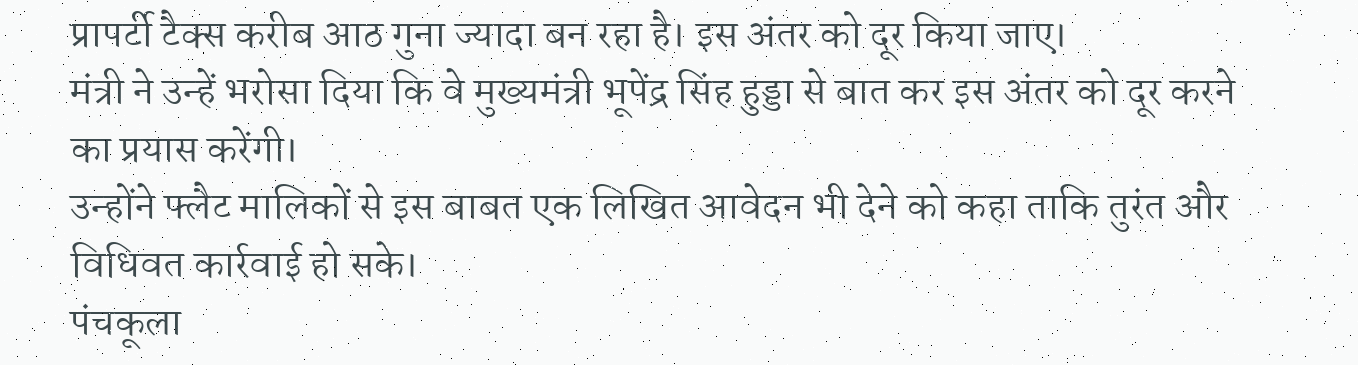प्रापर्टी टैक्स करीब आठ गुना ज्यादा बन रहा है। इस अंतर को दूर किया जाए।
मंत्री ने उन्हें भरोसा दिया कि वे मुख्यमंत्री भूपेंद्र सिंह हुड्डा से बात कर इस अंतर को दूर करने का प्रयास करेंगी।
उन्होंने फ्लैट मालिकों से इस बाबत एक लिखित आवेदन भी देने को कहा ताकि तुरंत और विधिवत कार्रवाई हो सके।
पंचकूला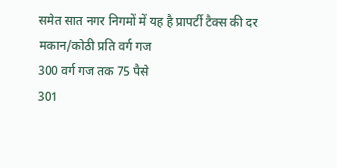समेत सात नगर निगमों में यह है प्रापर्टी टैक्स की दर
मकान/कोठी प्रति वर्ग गज
300 वर्ग गज तक 75 पैसे
301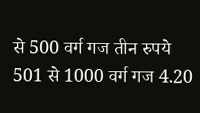से 500 वर्ग गज तीन रुपये
501 से 1000 वर्ग गज 4.20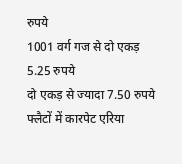रुपये
1001 वर्ग गज से दो एकड़ 5.25 रुपये
दो एकड़ से ज्यादा 7.50 रुपये
फ्लैटों में कारपेट एरिया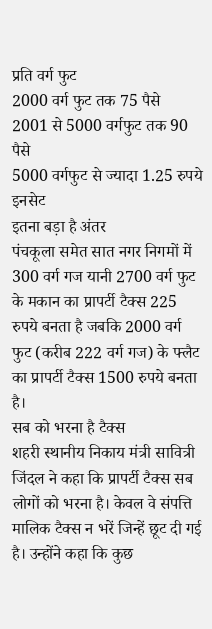प्रति वर्ग फुट
2000 वर्ग फुट तक 75 पैसे
2001 से 5000 वर्गफुट तक 90 पैसे
5000 वर्गफुट से ज्यादा 1.25 रुपये
इनसेट
इतना बड़ा है अंतर
पंचकूला समेत सात नगर निगमों में 300 वर्ग गज यानी 2700 वर्ग फुट के मकान का प्रापर्टी टैक्स 225 रुपये बनता है जबकि 2000 वर्ग फुट (करीब 222 वर्ग गज) के फ्लैट का प्रापर्टी टैक्स 1500 रुपये बनता है।
सब को भरना है टैक्स
शहरी स्थानीय निकाय मंत्री सावित्री जिंदल ने कहा कि प्रापर्टी टैक्स सब लोगों को भरना है। केवल वे संपत्ति मालिक टैक्स न भरें जिन्हें छूट दी गई है। उन्होंने कहा कि कुछ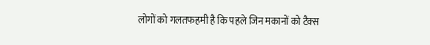लोगों को गलतफहमी है कि पहले जिन मकानों को टैक्स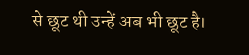से छूट थी उन्हें अब भी छूट है।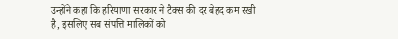उन्होंने कहा कि हरियाणा सरकार ने टैक्स की दर बेहद कम रखी है, इसलिए सब संपत्ति मालिकों को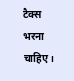टैक्स भरना चाहिए।